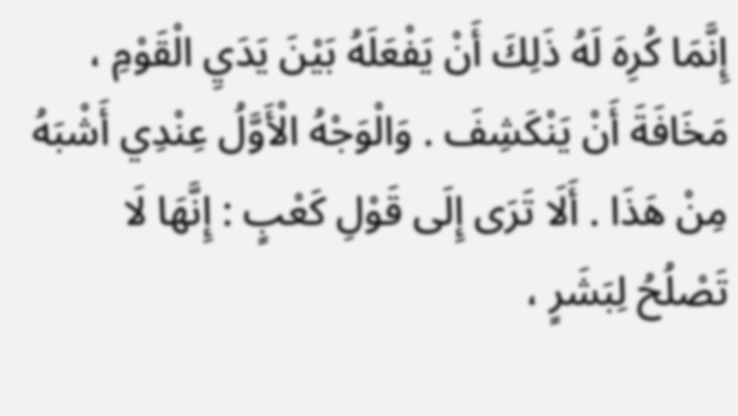إِنَّمَا كُرِهَ لَهُ ذَلِكَ أَنْ يَفْعَلَهُ بَيْنَ يَدَيِ الْقَوْمِ ، مَخَافَةَ أَنْ يَنْكَشِفَ . وَالْوَجْهُ الْأَوَّلُ عِنْدِي أَشْبَهُ مِنْ هَذَا . أَلَا تَرَى إِلَى قَوْلِ كَعْبٍ : إِنَّهَا لَا تَصْلُحُ لِبَشَرٍ ،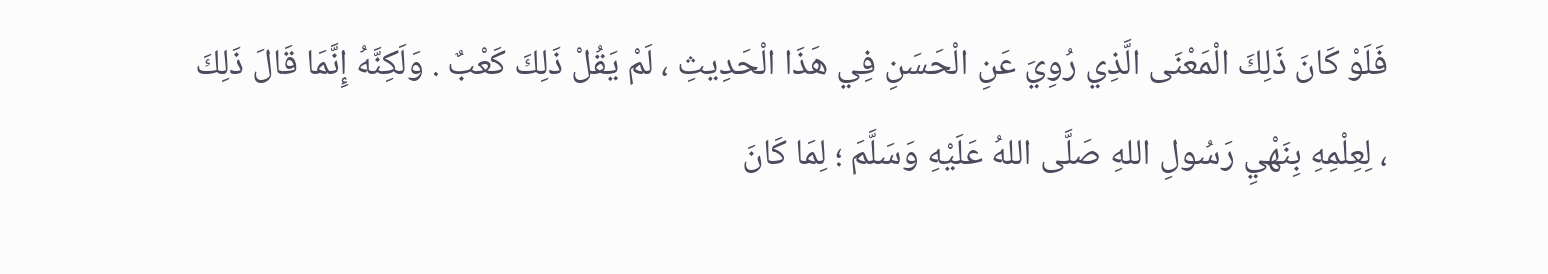فَلَوْ كَانَ ذَلِكَ الْمَعْنَى الَّذِي رُوِيَ عَنِ الْحَسَنِ فِي هَذَا الْحَدِيثِ ، لَمْ يَقُلْ ذَلِكَ كَعْبٌ . وَلَكِنَّهُ إِنَّمَا قَالَ ذَلِكَ ، لِعِلْمِهِ بِنَهْيِ رَسُولِ اللهِ صَلَّى اللهُ عَلَيْهِ وَسَلَّمَ ؛ لِمَا كَانَ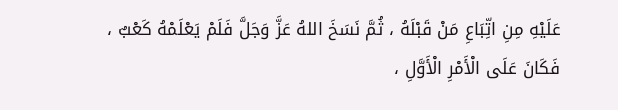عَلَيْهِ مِنِ اتِّبَاعِ مَنْ قَبْلَهُ ، ثُمَّ نَسَخَ اللهُ عَزَّ وَجَلَّ فَلَمْ يَعْلَمْهُ كَعْبٌ ، فَكَانَ عَلَى الْأَمْرِ الْأَوَّلِ ،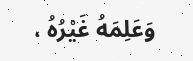وَعَلِمَهُ غَيْرُهُ ،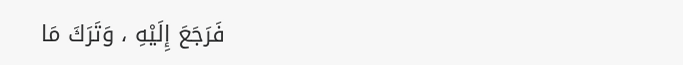فَرَجَعَ إِلَيْهِ ، وَتَرَكَ مَا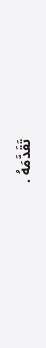تَقَدَّمَهُ .